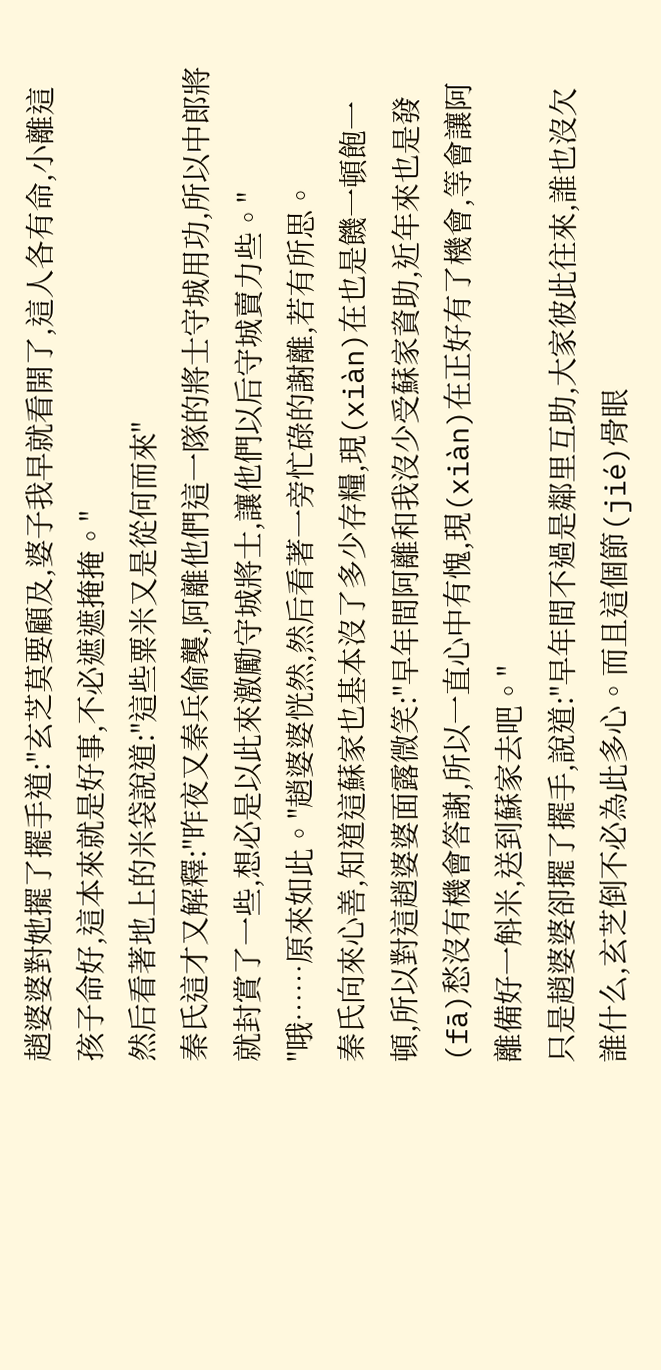趙婆婆對她擺了擺手道:"玄芝莫要顧及,婆子我早就看開了,這人各有命,小離這孩子命好,這本來就是好事,不必遮遮掩掩。"
然后看著地上的米袋說道:"這些粟米又是從何而來"
秦氏這才又解釋:"昨夜又秦兵偷襲,阿離他們這一隊的將士守城用功,所以中郎將就封賞了一些,想必是以此來激勵守城將士,讓他們以后守城賣力些。"
"哦……原來如此。"趙婆婆恍然,然后看著一旁忙碌的謝離,若有所思。
秦氏向來心善,知道這蘇家也基本沒了多少存糧,現(xiàn)在也是饑一頓飽一頓,所以對這趙婆婆面露微笑:"早年間阿離和我沒少受蘇家資助,近年來也是發(fā)愁沒有機會答謝,所以一直心中有愧,現(xiàn)在正好有了機會,等會讓阿離備好一斛米,送到蘇家去吧。"
只是趙婆婆卻擺了擺手,說道:"早年間不過是鄰里互助,大家彼此往來,誰也沒欠誰什么,玄芝倒不必為此多心。而且這個節(jié)骨眼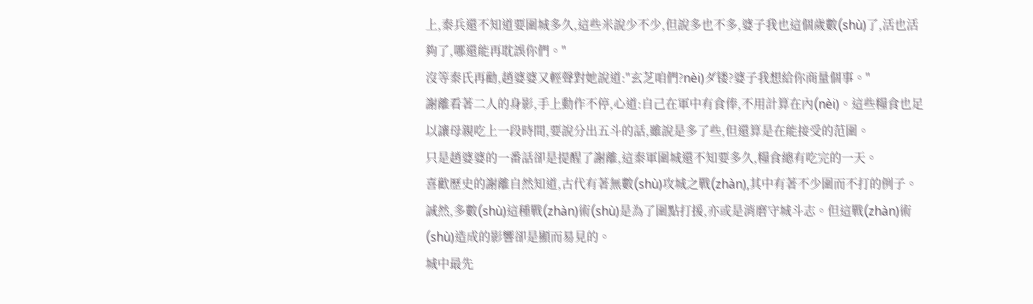上,秦兵還不知道要圍城多久,這些米說少不少,但說多也不多,婆子我也這個歲數(shù)了,活也活夠了,哪還能再耽誤你們。"
沒等秦氏再勸,趙婆婆又輕聲對她說道:"玄芝咱們?nèi)ダ镂?婆子我想給你商量個事。"
謝離看著二人的身影,手上動作不停,心道:自己在軍中有食俸,不用計算在內(nèi)。這些糧食也足以讓母親吃上一段時間,要說分出五斗的話,雖說是多了些,但還算是在能接受的范圍。
只是趙婆婆的一番話卻是提醒了謝離,這秦軍圍城還不知要多久,糧食總有吃完的一天。
喜歡歷史的謝離自然知道,古代有著無數(shù)攻城之戰(zhàn),其中有著不少圍而不打的例子。誠然,多數(shù)這種戰(zhàn)術(shù)是為了圍點打援,亦或是消磨守城斗志。但這戰(zhàn)術(shù)造成的影響卻是顯而易見的。
城中最先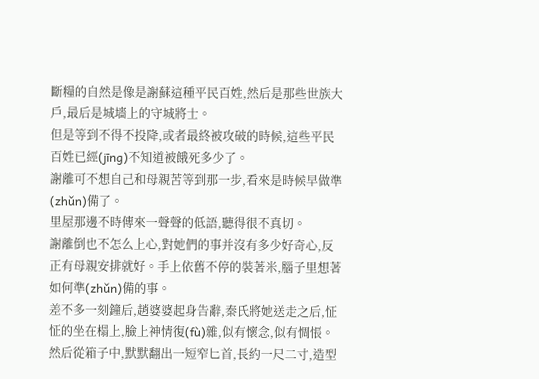斷糧的自然是像是謝蘇這種平民百姓,然后是那些世族大戶,最后是城墻上的守城將士。
但是等到不得不投降,或者最終被攻破的時候,這些平民百姓已經(jīng)不知道被餓死多少了。
謝離可不想自己和母親苦等到那一步,看來是時候早做準(zhǔn)備了。
里屋那邊不時傳來一聲聲的低語,聽得很不真切。
謝離倒也不怎么上心,對她們的事并沒有多少好奇心,反正有母親安排就好。手上依舊不停的裝著米,腦子里想著如何準(zhǔn)備的事。
差不多一刻鐘后,趙婆婆起身告辭,秦氏將她送走之后,怔怔的坐在榻上,臉上神情復(fù)雜,似有懷念,似有惆悵。
然后從箱子中,默默翻出一短窄匕首,長約一尺二寸,造型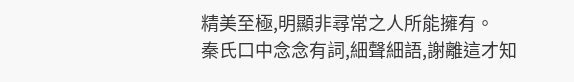精美至極,明顯非尋常之人所能擁有。
秦氏口中念念有詞,細聲細語,謝離這才知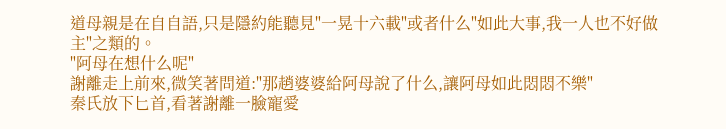道母親是在自自語,只是隱約能聽見"一晃十六載"或者什么"如此大事,我一人也不好做主"之類的。
"阿母在想什么呢"
謝離走上前來,微笑著問道:"那趙婆婆給阿母說了什么,讓阿母如此悶悶不樂"
秦氏放下匕首,看著謝離一臉寵愛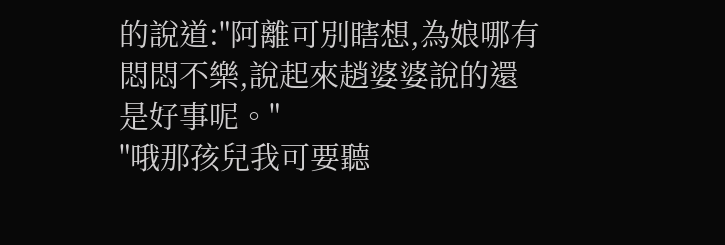的說道:"阿離可別瞎想,為娘哪有悶悶不樂,說起來趙婆婆說的還是好事呢。"
"哦那孩兒我可要聽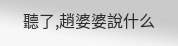聽了,趙婆婆說什么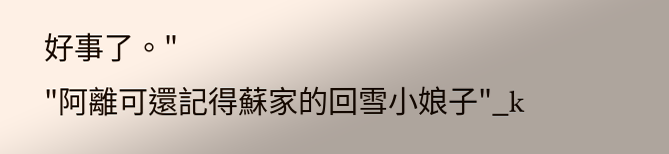好事了。"
"阿離可還記得蘇家的回雪小娘子"_k